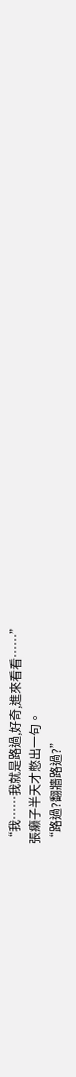“我……我就是路過,好奇,進來看看……”
張癞子半天才憋出一句。
“路過?翻牆路過?”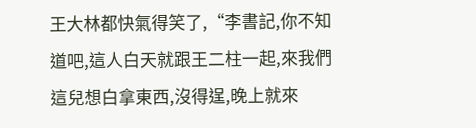王大林都快氣得笑了,“李書記,你不知道吧,這人白天就跟王二柱一起,來我們這兒想白拿東西,沒得逞,晚上就來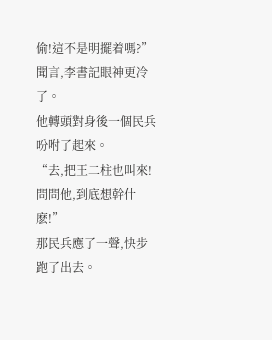偷!這不是明擺着嗎?”
聞言,李書記眼神更冷了。
他轉頭對身後一個民兵吩咐了起來。
“去,把王二柱也叫來!問問他,到底想幹什麽!”
那民兵應了一聲,快步跑了出去。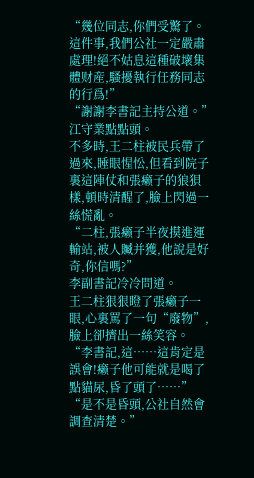“幾位同志,你們受驚了。這件事,我們公社一定嚴肅處理!絕不姑息這種破壞集體财産,騷擾執行任務同志的行爲!”
“謝謝李書記主持公道。”
江守業點點頭。
不多時,王二柱被民兵帶了過來,睡眼惺忪,但看到院子裏這陣仗和張癞子的狼狽樣,頓時清醒了,臉上閃過一絲慌亂。
“二柱,張癞子半夜摸進運輸站,被人贓并獲,他說是好奇,你信嗎?”
李副書記冷冷問道。
王二柱狠狠瞪了張癞子一眼,心裏罵了一句“廢物”,臉上卻擠出一絲笑容。
“李書記,這……這肯定是誤會!癞子他可能就是喝了點貓尿,昏了頭了……”
“是不是昏頭,公社自然會調查清楚。”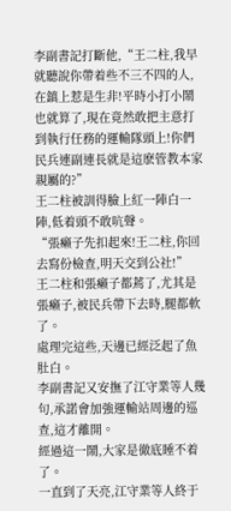李副書記打斷他,“王二柱,我早就聽說你帶着些不三不四的人,在鎮上惹是生非!平時小打小鬧也就算了,現在竟然敢把主意打到執行任務的運輸隊頭上!你們民兵連副連長就是這麽管教本家親屬的?”
王二柱被訓得臉上紅一陣白一陣,低着頭不敢吭聲。
“張癞子先扣起來!王二柱,你回去寫份檢查,明天交到公社!”
王二柱和張癞子都蔫了,尤其是張癞子,被民兵帶下去時,腿都軟了。
處理完這些,天邊已經泛起了魚肚白。
李副書記又安撫了江守業等人幾句,承諾會加強運輸站周邊的巡查,這才離開。
經過這一鬧,大家是徹底睡不着了。
一直到了天亮,江守業等人終于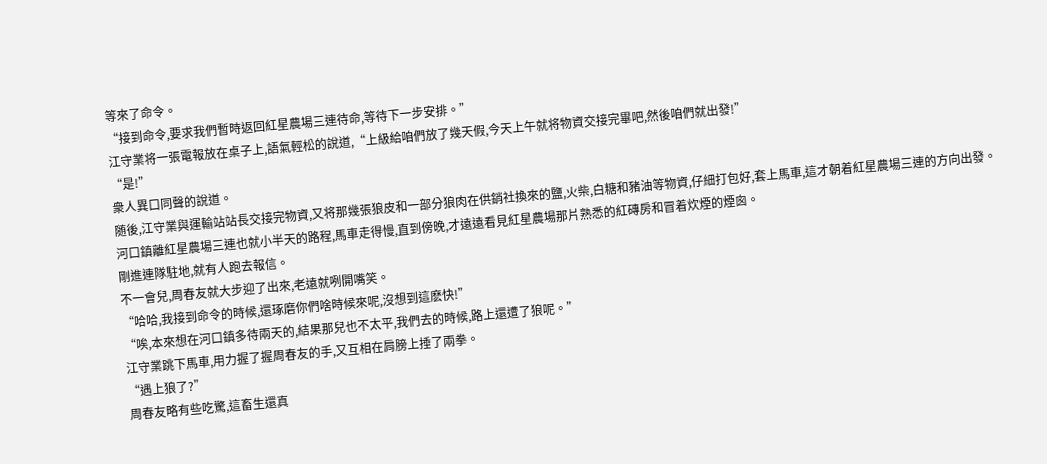等來了命令。
“接到命令,要求我們暫時返回紅星農場三連待命,等待下一步安排。”
江守業将一張電報放在桌子上,語氣輕松的說道,“上級給咱們放了幾天假,今天上午就将物資交接完畢吧,然後咱們就出發!”
“是!”
衆人異口同聲的說道。
随後,江守業與運輸站站長交接完物資,又将那幾張狼皮和一部分狼肉在供銷社換來的鹽,火柴,白糖和豬油等物資,仔細打包好,套上馬車,這才朝着紅星農場三連的方向出發。
河口鎮離紅星農場三連也就小半天的路程,馬車走得慢,直到傍晚,才遠遠看見紅星農場那片熟悉的紅磚房和冒着炊煙的煙囪。
剛進連隊駐地,就有人跑去報信。
不一會兒,周春友就大步迎了出來,老遠就咧開嘴笑。
“哈哈,我接到命令的時候,還琢磨你們啥時候來呢,沒想到這麽快!”
“唉,本來想在河口鎮多待兩天的,結果那兒也不太平,我們去的時候,路上還遭了狼呢。”
江守業跳下馬車,用力握了握周春友的手,又互相在肩膀上捶了兩拳。
“遇上狼了?”
周春友略有些吃驚,這畜生還真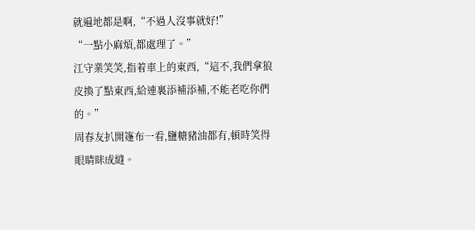就遍地都是啊,“不過人沒事就好!”
“一點小麻煩,都處理了。”
江守業笑笑,指着車上的東西,“這不,我們拿狼皮換了點東西,給連裏添補添補,不能老吃你們的。”
周春友扒開篷布一看,鹽糖豬油都有,頓時笑得眼睛眯成縫。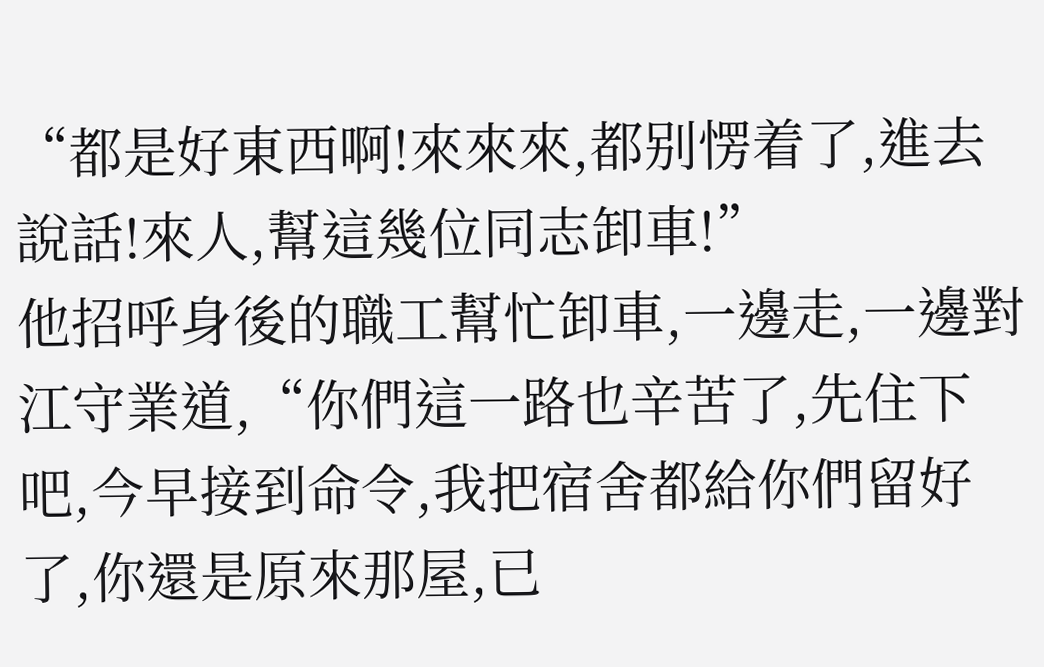“都是好東西啊!來來來,都别愣着了,進去說話!來人,幫這幾位同志卸車!”
他招呼身後的職工幫忙卸車,一邊走,一邊對江守業道,“你們這一路也辛苦了,先住下吧,今早接到命令,我把宿舍都給你們留好了,你還是原來那屋,已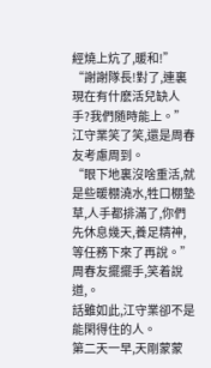經燒上炕了,暖和!”
“謝謝隊長!對了,連裏現在有什麽活兒缺人手?我們随時能上。”
江守業笑了笑,還是周春友考慮周到。
“眼下地裏沒啥重活,就是些暖棚澆水,牲口棚墊草,人手都排滿了,你們先休息幾天,養足精神,等任務下來了再說。”
周春友擺擺手,笑着說道,。
話雖如此,江守業卻不是能閑得住的人。
第二天一早,天剛蒙蒙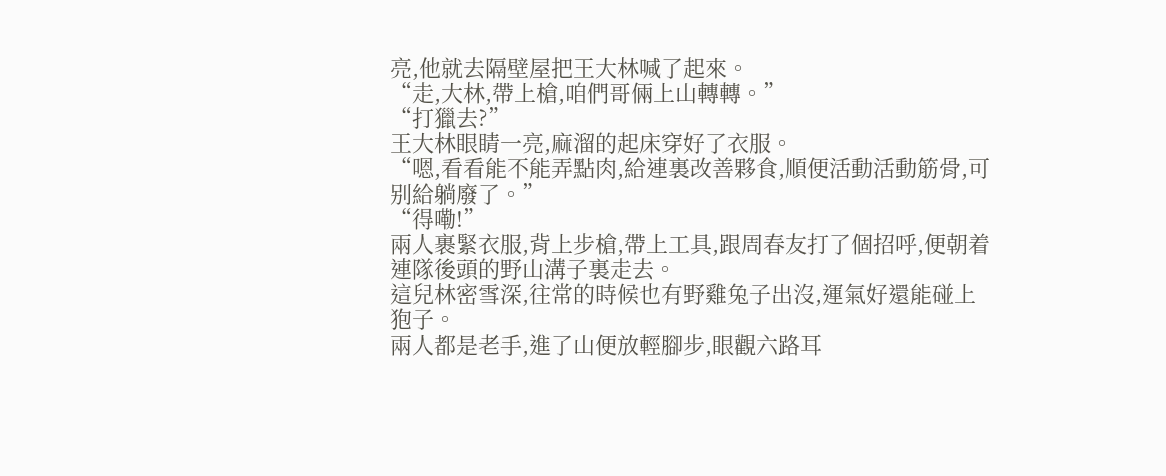亮,他就去隔壁屋把王大林喊了起來。
“走,大林,帶上槍,咱們哥倆上山轉轉。”
“打獵去?”
王大林眼睛一亮,麻溜的起床穿好了衣服。
“嗯,看看能不能弄點肉,給連裏改善夥食,順便活動活動筋骨,可别給躺廢了。”
“得嘞!”
兩人裹緊衣服,背上步槍,帶上工具,跟周春友打了個招呼,便朝着連隊後頭的野山溝子裏走去。
這兒林密雪深,往常的時候也有野雞兔子出沒,運氣好還能碰上狍子。
兩人都是老手,進了山便放輕腳步,眼觀六路耳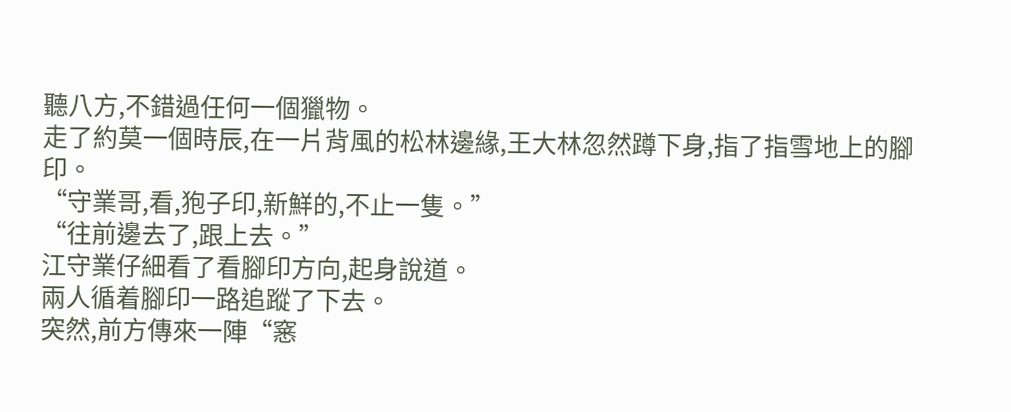聽八方,不錯過任何一個獵物。
走了約莫一個時辰,在一片背風的松林邊緣,王大林忽然蹲下身,指了指雪地上的腳印。
“守業哥,看,狍子印,新鮮的,不止一隻。”
“往前邊去了,跟上去。”
江守業仔細看了看腳印方向,起身說道。
兩人循着腳印一路追蹤了下去。
突然,前方傳來一陣“窸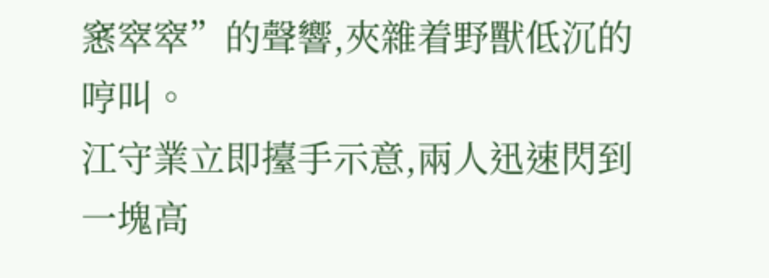窸窣窣”的聲響,夾雜着野獸低沉的哼叫。
江守業立即擡手示意,兩人迅速閃到一塊高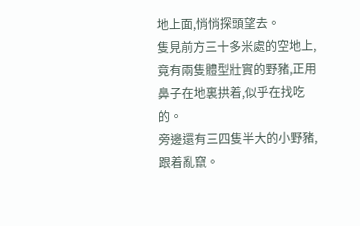地上面,悄悄探頭望去。
隻見前方三十多米處的空地上,竟有兩隻體型壯實的野豬,正用鼻子在地裏拱着,似乎在找吃的。
旁邊還有三四隻半大的小野豬,跟着亂竄。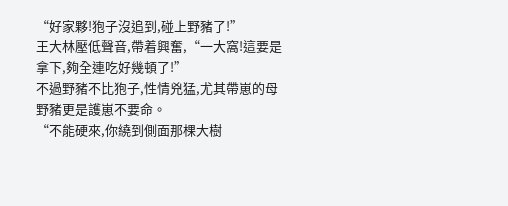“好家夥!狍子沒追到,碰上野豬了!”
王大林壓低聲音,帶着興奮,“一大窩!這要是拿下,夠全連吃好幾頓了!”
不過野豬不比狍子,性情兇猛,尤其帶崽的母野豬更是護崽不要命。
“不能硬來,你繞到側面那棵大樹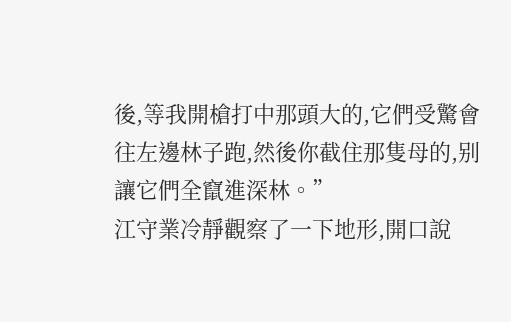後,等我開槍打中那頭大的,它們受驚會往左邊林子跑,然後你截住那隻母的,别讓它們全竄進深林。”
江守業冷靜觀察了一下地形,開口說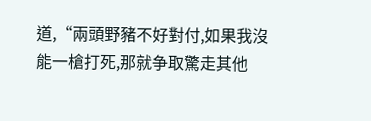道,“兩頭野豬不好對付,如果我沒能一槍打死,那就争取驚走其他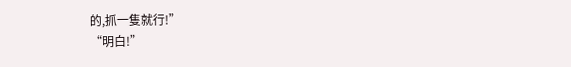的,抓一隻就行!”
“明白!”